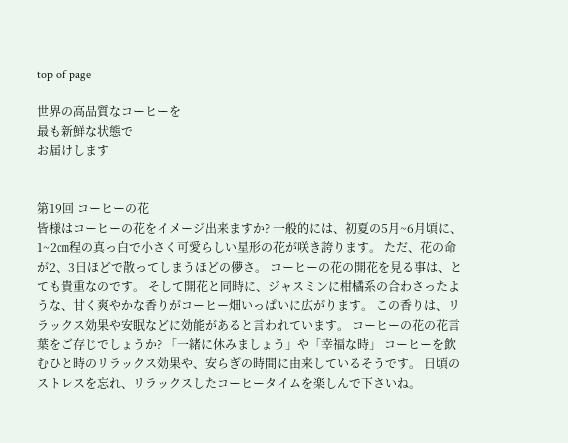top of page

世界の高品質なコーヒーを
最も新鮮な状態で
お届けします


第19回 コーヒーの花
皆様はコーヒーの花をイメージ出来ますか? 一般的には、初夏の5月~6月頃に、1~2㎝程の真っ白で小さく可愛らしい星形の花が咲き誇ります。 ただ、花の命が2、3日ほどで散ってしまうほどの儚さ。 コーヒーの花の開花を見る事は、とても貴重なのです。 そして開花と同時に、ジャスミンに柑橘系の合わさったような、甘く爽やかな香りがコーヒー畑いっぱいに広がります。 この香りは、リラックス効果や安眠などに効能があると言われています。 コーヒーの花の花言葉をご存じでしょうか? 「一緒に休みましょう」や「幸福な時」 コーヒーを飲むひと時のリラックス効果や、安らぎの時間に由来しているそうです。 日頃のストレスを忘れ、リラックスしたコーヒータイムを楽しんで下さいね。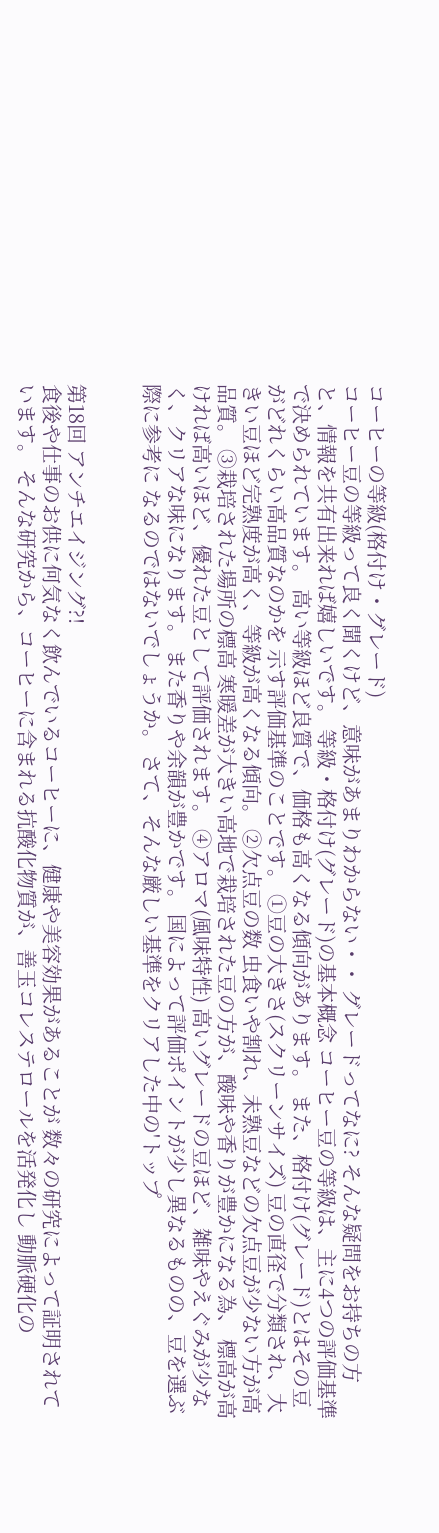コーヒーの等級(格付け・グレード)
コーヒー豆の等級って良く聞くけど、意味があまりわからない・・ グレードってなに? そんな疑問をお持ちの方と、情報を共有出来れば嬉しいです。 等級・格付け(グレード)の基本概念 コーヒー豆の等級は、主に4つの評価基準で決められています。 高い等級ほど良質で、価格も高くなる傾向があります。 また、格付け(グレード)とはその豆がどれくらい高品質なのかを 示す評価基準のことです。 ①豆の大きさ(スクリーンサイズ) 豆の直径で分類され、大きい豆ほど完熟度が高く、等級が高くなる傾向。 ②欠点豆の数 虫食いや割れ、未熟豆などの欠点豆が少ない方が高品質。 ③栽培された場所の標高 寒暖差が大きい高地で栽培された豆の方が、酸味や香りが豊かになる為、 標高が高ければ高いほど、優れた豆として評価されます。 ④アロマ(風味特性) 高いグレードの豆ほど、雑味やえぐみが少なく、クリアな味になります。 また香りや余韻が豊かです。 国によって評価ポイントが少し異なるものの、豆を選ぶ際に参考に なるのではないでしょうか。 さて、そんな厳しい基準をクリアした中の'トップ


第18回 アンチエイジング?!
食後や仕事のお供に何気なく飲んでいるコーヒーに、健康や美容効果があることが 数々の研究によって証明されています。 そんな研究から、コーヒーに含まれる抗酸化物質が、善玉コレステロールを活発化し 動脈硬化の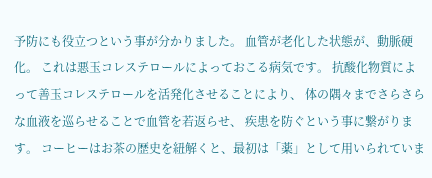予防にも役立つという事が分かりました。 血管が老化した状態が、動脈硬化。 これは悪玉コレステロールによっておこる病気です。 抗酸化物質によって善玉コレステロールを活発化させることにより、 体の隅々までさらさらな血液を巡らせることで血管を若返らせ、 疾患を防ぐという事に繋がります。 コーヒーはお茶の歴史を紐解くと、最初は「薬」として用いられていま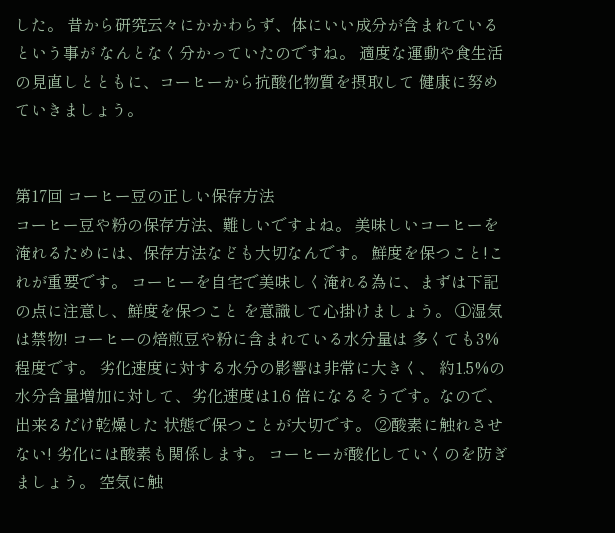した。 昔から研究云々にかかわらず、体にいい成分が含まれているという事が なんとなく分かっていたのですね。 適度な運動や食生活の見直しとともに、コーヒーから抗酸化物質を摂取して 健康に努めていきましょう。


第17回 コーヒー豆の正しい保存方法
コーヒー豆や粉の保存方法、難しいですよね。 美味しいコーヒーを淹れるためには、保存方法なども大切なんです。 鮮度を保つこと!これが重要です。 コーヒーを自宅で美味しく淹れる為に、まずは下記の点に注意し、鮮度を保つこと を意識して心掛けましょう。 ①湿気は禁物! コーヒーの焙煎豆や粉に含まれている水分量は 多くても3%程度です。 劣化速度に対する水分の影響は非常に大きく、 約1.5%の水分含量増加に対して、劣化速度は1.6 倍になるそうです。なので、出来るだけ乾燥した 状態で保つことが大切です。 ②酸素に触れさせない! 劣化には酸素も関係します。 コーヒーが酸化していくのを防ぎましょう。 空気に触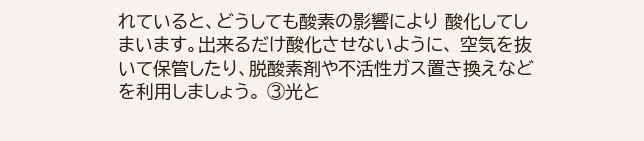れていると、どうしても酸素の影響により 酸化してしまいます。出来るだけ酸化させないように、 空気を抜いて保管したり、脱酸素剤や不活性ガス置き換えなどを利用しましょう。 ③光と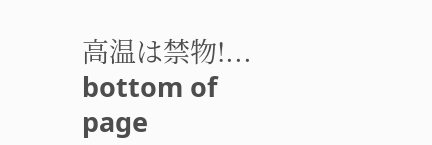高温は禁物!...
bottom of page